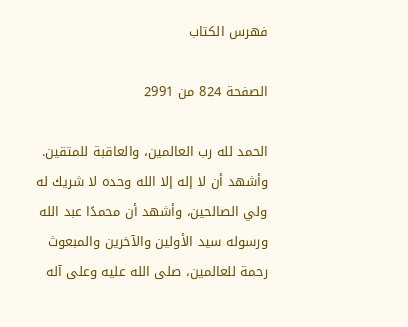فهرس الكتاب

الصفحة 824 من 2991

الحمد لله رب العالمين، والعاقبة للمتقين. وأشهد أن لا إله إلا الله وحده لا شريك له ولي الصالحين، وأشهد أن محمدًا عبد الله ورسوله سيد الأولين والآخرين والمبعوث رحمة للعالمين، صلى الله عليه وعلى آله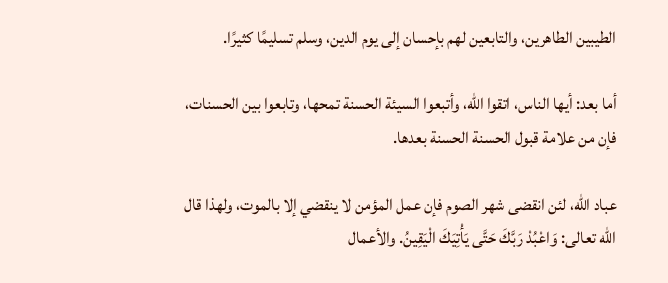الطيبين الطاهرين، والتابعين لهم بإحسان إلى يوم الدين، وسلم تسليمًا كثيرًا.

أما بعد: أيها الناس، اتقوا الله، وأتبعوا السيئة الحسنة تمحها، وتابعوا بين الحسنات، فإن من علامة قبول الحسنة الحسنة بعدها.

عباد الله، لئن انقضى شهر الصوم فإن عمل المؤمن لا ينقضي إلا بالموت، ولهذا قال الله تعالى: وَاعْبُدْ رَبَّكَ حَتَّى يَأْتِيَكَ الْيَقِينُ. والأعمال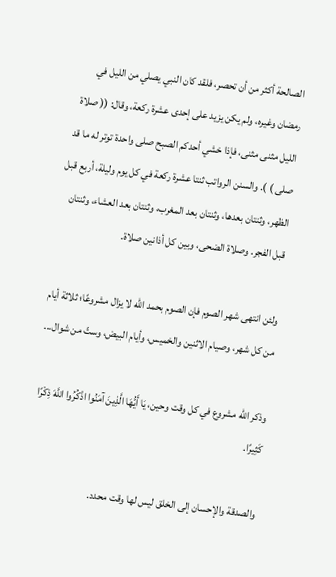الصالحة أكثر من أن تحصر، فلقد كان النبي يصلي من الليل في رمضان وغيره، ولم يكن يزيد على إحدى عشرة ركعة، وقال: (( صلاة الليل مثنى مثنى، فإذا خشي أحدكم الصبح صلى واحدة توتر له ما قد صلى ) ). والسنن الرواتب ثنتا عشرة ركعة في كل يوم وليلة، أربع قبل الظهر، وثنتان بعدها، وثنتان بعد المغرب، وثنتان بعد العشاء، وثنتان قبل الفجر. وصلاة الضحى، وبين كل أذانين صلاة.

ولئن انتهى شهر الصوم فإن الصوم بحمد الله لا يزال مشروعًا؛ ثلاثة أيام من كل شهر، وصيام الاثنين والخميس، وأيام البيض، وستّ من شوال...

وذكر الله مشروع في كل وقت وحين، يَا أَيُّهَا الَّذِينَ آمَنُوا اذْكُرُوا اللَّهَ ذِكْرًا كَثِيرًا.

والصدقة والإحسان إلى الخلق ليس لها وقت محدد.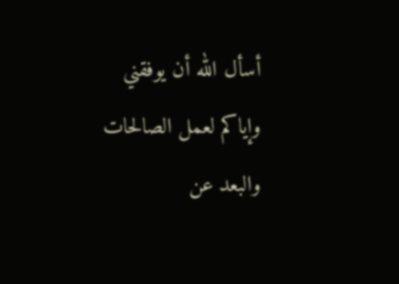أسأل الله أن يوفقني وإياكم لعمل الصالحات والبعد عن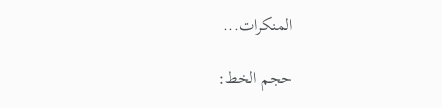المنكرات...

حجم الخط: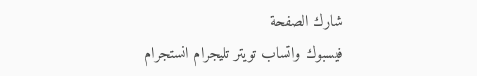شارك الصفحة
فيسبوك واتساب تويتر تليجرام انستجرام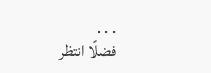. . .
فضلًا انتظر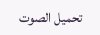تحميل الصوت